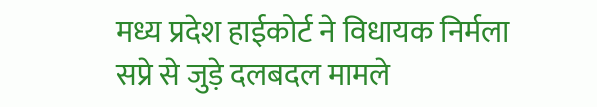मध्य प्रदेश हाईकोर्ट ने विधायक निर्मला सप्रे से जुड़े दलबदल मामले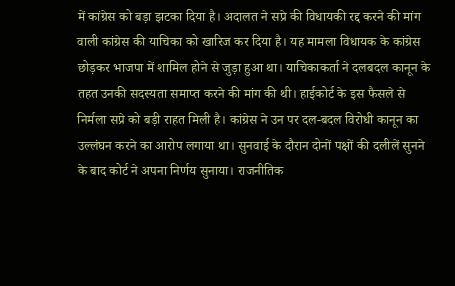में कांग्रेस को बड़ा झटका दिया है। अदालत ने सप्रे की विधायकी रद्द करने की मांग वाली कांग्रेस की याचिका को खारिज कर दिया है। यह मामला विधायक के कांग्रेस छोड़कर भाजपा में शामिल होने से जुड़ा हुआ था। याचिकाकर्ता ने दलबदल कानून के तहत उनकी सदस्यता समाप्त करने की मांग की थी। हाईकोर्ट के इस फैसले से निर्मला सप्रे को बड़ी राहत मिली है। कांग्रेस ने उन पर दल-बदल विरोधी कानून का उल्लंघन करने का आरोप लगाया था। सुनवाई के दौरान दोनों पक्षों की दलीलें सुनने के बाद कोर्ट ने अपना निर्णय सुनाया। राजनीतिक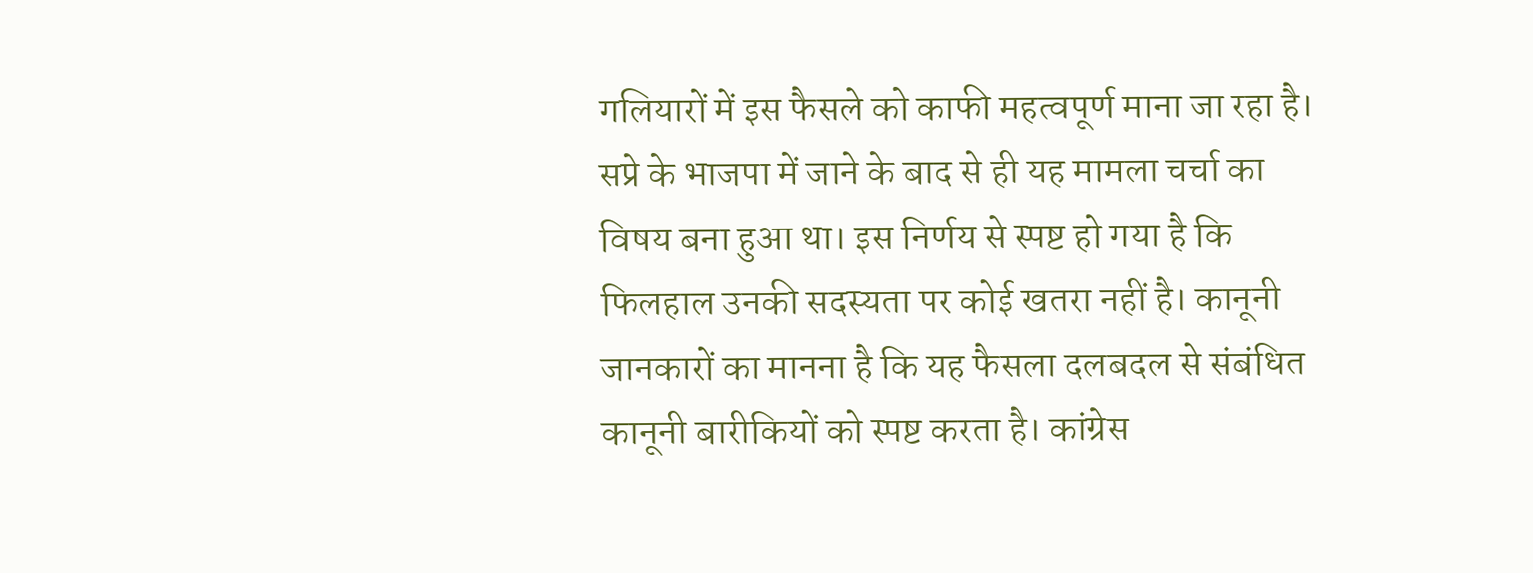गलियारों में इस फैसले को काफी महत्वपूर्ण माना जा रहा है। सप्रे के भाजपा में जाने के बाद से ही यह मामला चर्चा का विषय बना हुआ था। इस निर्णय से स्पष्ट हो गया है कि फिलहाल उनकी सदस्यता पर कोई खतरा नहीं है। कानूनी जानकारों का मानना है कि यह फैसला दलबदल से संबंधित कानूनी बारीकियों को स्पष्ट करता है। कांग्रेस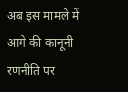अब इस मामले में आगे की कानूनी रणनीति पर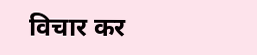विचार कर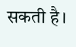सकती है।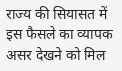राज्य की सियासत में इस फैसले का व्यापक असर देखने को मिल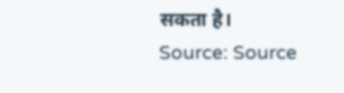सकता है।
Source: Source